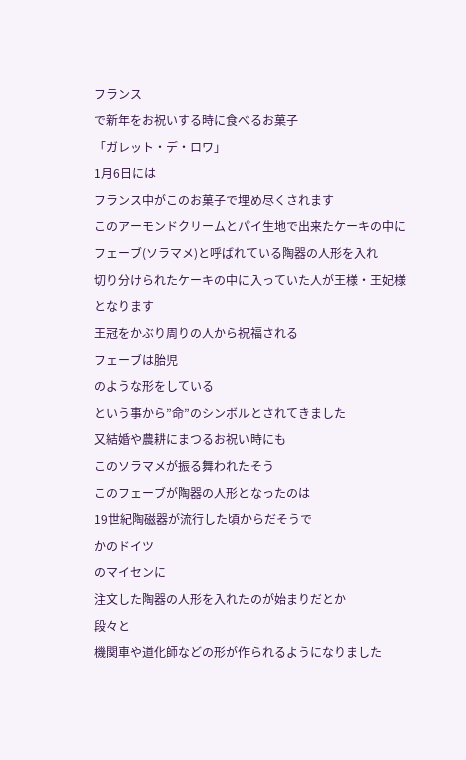フランス
で新年をお祝いする時に食べるお菓子
「ガレット・デ・ロワ」
1月6日には
フランス中がこのお菓子で埋め尽くされます
このアーモンドクリームとパイ生地で出来たケーキの中に
フェーブ(ソラマメ)と呼ばれている陶器の人形を入れ
切り分けられたケーキの中に入っていた人が王様・王妃様となります
王冠をかぶり周りの人から祝福される
フェーブは胎児
のような形をしている
という事から”命”のシンボルとされてきました
又結婚や農耕にまつるお祝い時にも
このソラマメが振る舞われたそう
このフェーブが陶器の人形となったのは
19世紀陶磁器が流行した頃からだそうで
かのドイツ
のマイセンに
注文した陶器の人形を入れたのが始まりだとか
段々と
機関車や道化師などの形が作られるようになりました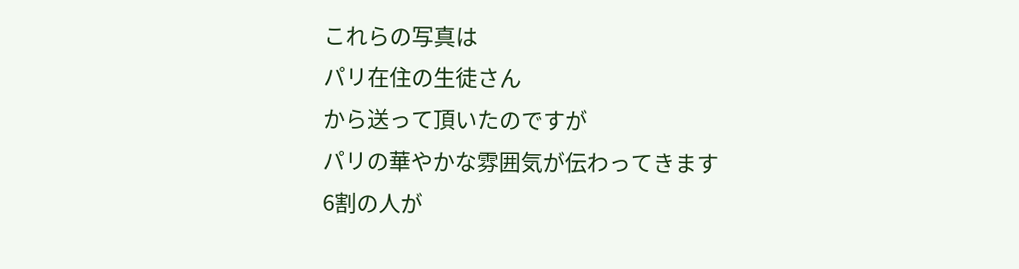これらの写真は
パリ在住の生徒さん
から送って頂いたのですが
パリの華やかな雰囲気が伝わってきます
6割の人が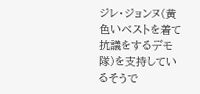ジレ・ジョンヌ(黄色いベストを着て抗議をするデモ隊)を支持しているそうで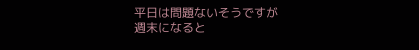平日は問題ないそうですが
週末になると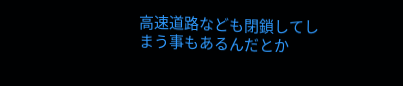高速道路なども閉鎖してしまう事もあるんだとか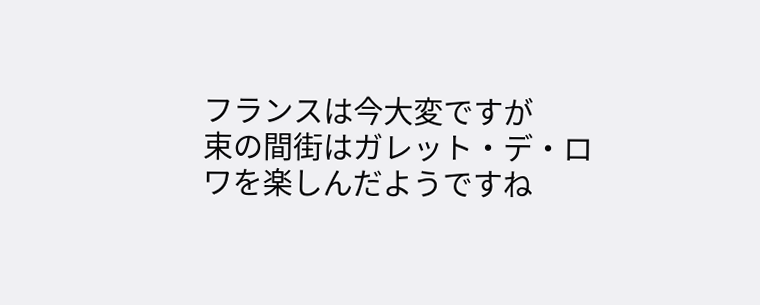フランスは今大変ですが
束の間街はガレット・デ・ロワを楽しんだようですね